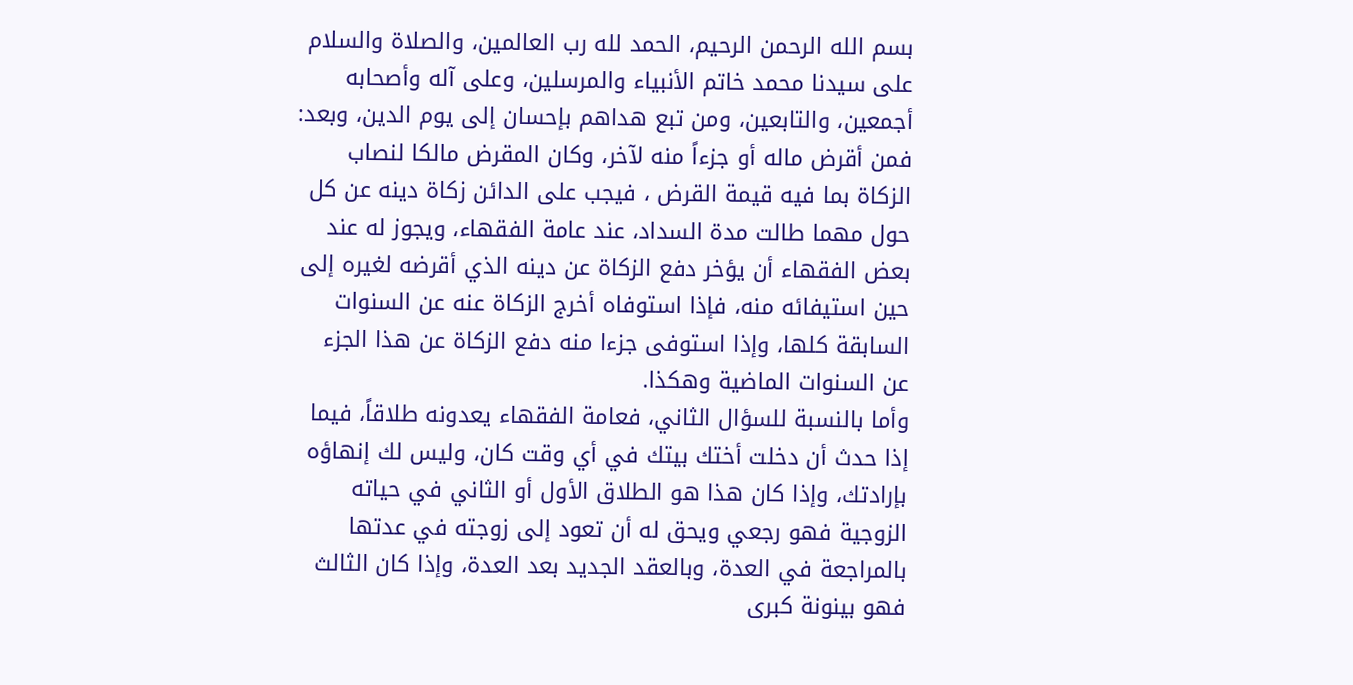بسم الله الرحمن الرحيم، الحمد لله رب العالمين، والصلاة والسلام على سيدنا محمد خاتم الأنبياء والمرسلين، وعلى آله وأصحابه أجمعين، والتابعين، ومن تبع هداهم بإحسان إلى يوم الدين، وبعد:
فمن أقرض ماله أو جزءاً منه لآخر، وكان المقرض مالكا لنصاب الزكاة بما فيه قيمة القرض ، فيجب على الدائن زكاة دينه عن كل حول مهما طالت مدة السداد، عند عامة الفقهاء، ويجوز له عند بعض الفقهاء أن يؤخر دفع الزكاة عن دينه الذي أقرضه لغيره إلى حين استيفائه منه، فإذا استوفاه أخرج الزكاة عنه عن السنوات السابقة كلها، وإذا استوفى جزءا منه دفع الزكاة عن هذا الجزء عن السنوات الماضية وهكذا.
وأما بالنسبة للسؤال الثاني، فعامة الفقهاء يعدونه طلاقاً، فيما إذا حدث أن دخلت أختك بيتك في أي وقت كان، وليس لك إنهاؤه بإرادتك، وإذا كان هذا هو الطلاق الأول أو الثاني في حياته الزوجية فهو رجعي ويحق له أن تعود إلى زوجته في عدتها بالمراجعة في العدة، وبالعقد الجديد بعد العدة، وإذا كان الثالث فهو بينونة كبرى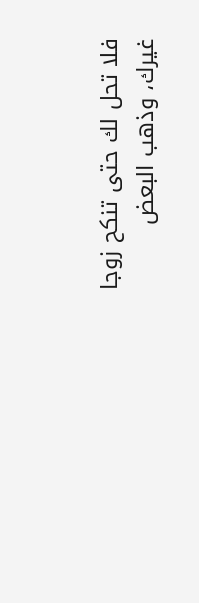فلا تحل لك حتى تنكح زوجا غيرك، وذهب البعض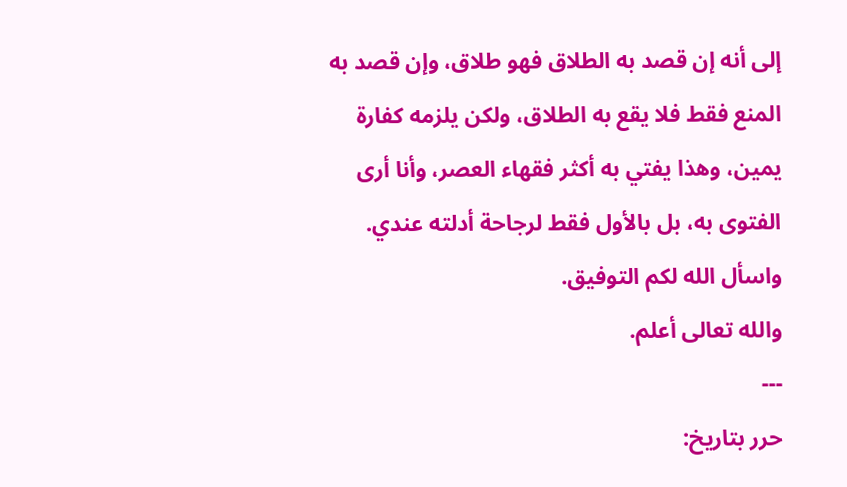إلى أنه إن قصد به الطلاق فهو طلاق، وإن قصد به المنع فقط فلا يقع به الطلاق، ولكن يلزمه كفارة يمين، وهذا يفتي به أكثر فقهاء العصر، وأنا أرى الفتوى به، بل بالأول فقط لرجاحة أدلته عندي.
واسأل الله لكم التوفيق.
والله تعالى أعلم.
---
حرر بتاريخ: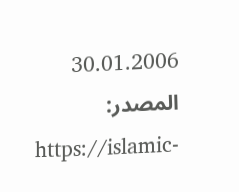30.01.2006
المصدر:
https://islamic-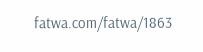fatwa.com/fatwa/1863